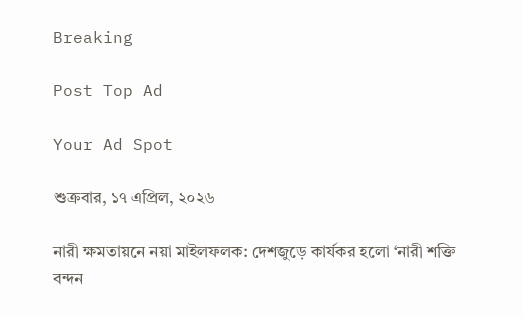Breaking

Post Top Ad

Your Ad Spot

শুক্রবার, ১৭ এপ্রিল, ২০২৬

নারী ক্ষমতায়নে নয়া মাইলফলক: দেশজুড়ে কার্যকর হলো ‘নারী শক্তি বন্দন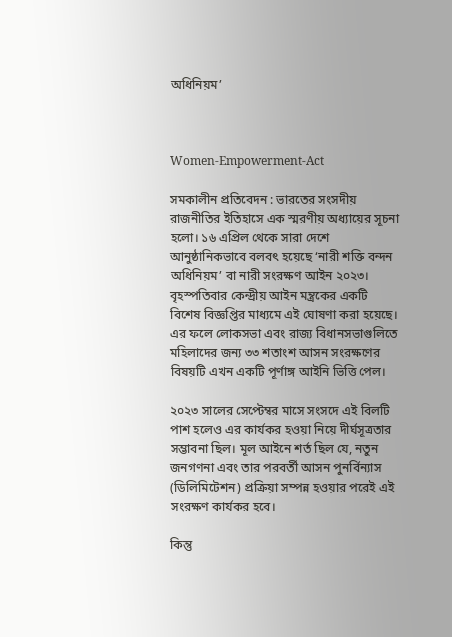অধিনিয়ম’



Women-Empowerment-Act

সমকালীন প্রতিবেদন : ভারতের সংসদীয় রাজনীতির ইতিহাসে এক স্মরণীয় অধ্যায়ের সূচনা হলো। ১৬ এপ্রিল থেকে সারা দেশে আনুষ্ঠানিকভাবে বলবৎ হয়েছে ‘নারী শক্তি বন্দন অধিনিয়ম’ বা নারী সংরক্ষণ আইন ২০২৩। বৃহস্পতিবার কেন্দ্রীয় আইন মন্ত্রকের একটি বিশেষ বিজ্ঞপ্তির মাধ্যমে এই ঘোষণা করা হয়েছে। এর ফলে লোকসভা এবং রাজ্য বিধানসভাগুলিতে মহিলাদের জন্য ৩৩ শতাংশ আসন সংরক্ষণের বিষয়টি এখন একটি পূর্ণাঙ্গ আইনি ভিত্তি পেল।

২০২৩ সালের সেপ্টেম্বর মাসে সংসদে এই বিলটি পাশ হলেও এর কার্যকর হওয়া নিয়ে দীর্ঘসূত্রতার সম্ভাবনা ছিল। মূল আইনে শর্ত ছিল যে, নতুন জনগণনা এবং তার পরবর্তী আসন পুনর্বিন্যাস (ডিলিমিটেশন) প্রক্রিয়া সম্পন্ন হওয়ার পরেই এই সংরক্ষণ কার্যকর হবে।

কিন্তু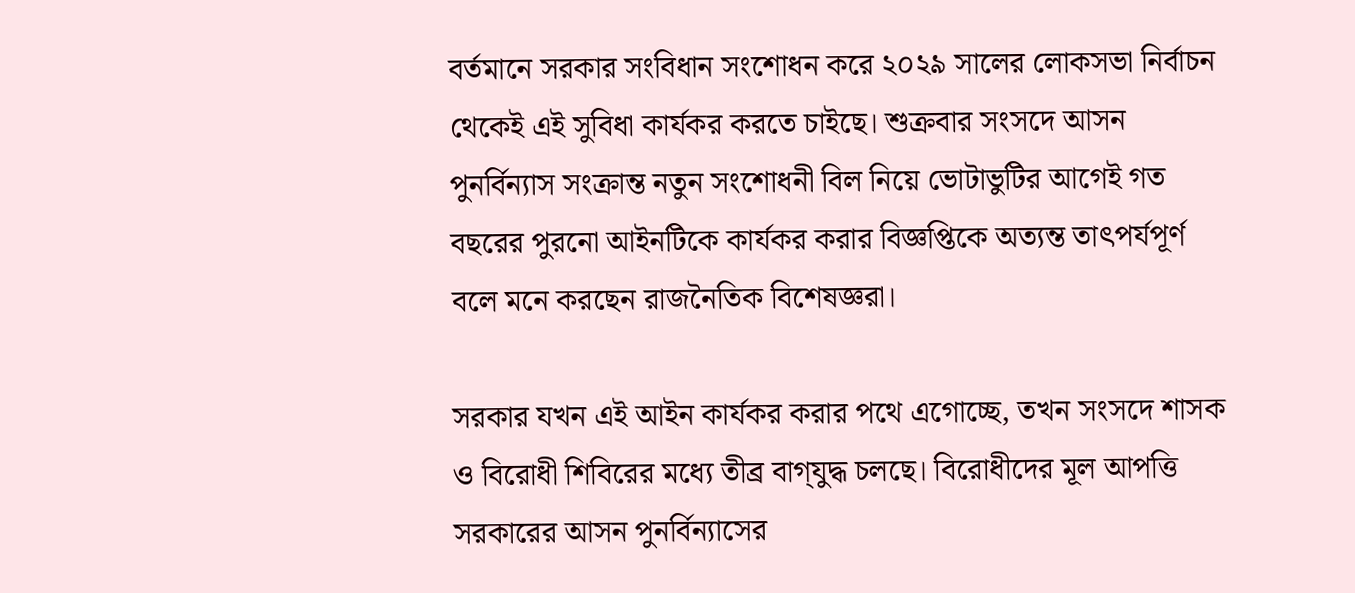বর্তমানে সরকার সংবিধান সংশোধন করে ২০২৯ সালের লোকসভা নির্বাচন থেকেই এই সুবিধা কার্যকর করতে চাইছে। শুক্রবার সংসদে আসন পুনর্বিন্যাস সংক্রান্ত নতুন সংশোধনী বিল নিয়ে ভোটাভুটির আগেই গত বছরের পুরনো আইনটিকে কার্যকর করার বিজ্ঞপ্তিকে অত্যন্ত তাৎপর্যপূর্ণ বলে মনে করছেন রাজনৈতিক বিশেষজ্ঞরা।

সরকার যখন এই আইন কার্যকর করার পথে এগোচ্ছে, তখন সংসদে শাসক ও বিরোধী শিবিরের মধ্যে তীব্র বাগ্‌যুদ্ধ চলছে। বিরোধীদের মূল আপত্তি সরকারের আসন পুনর্বিন্যাসের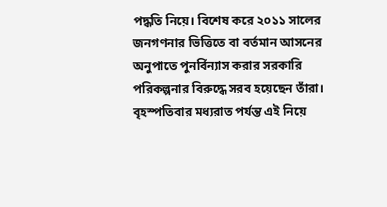পদ্ধতি নিয়ে। বিশেষ করে ২০১১ সালের জনগণনার ভিত্তিতে বা বর্তমান আসনের অনুপাতে পুনর্বিন্যাস করার সরকারি পরিকল্পনার বিরুদ্ধে সরব হয়েছেন তাঁরা। বৃহস্পতিবার মধ্যরাত পর্যন্ত এই নিয়ে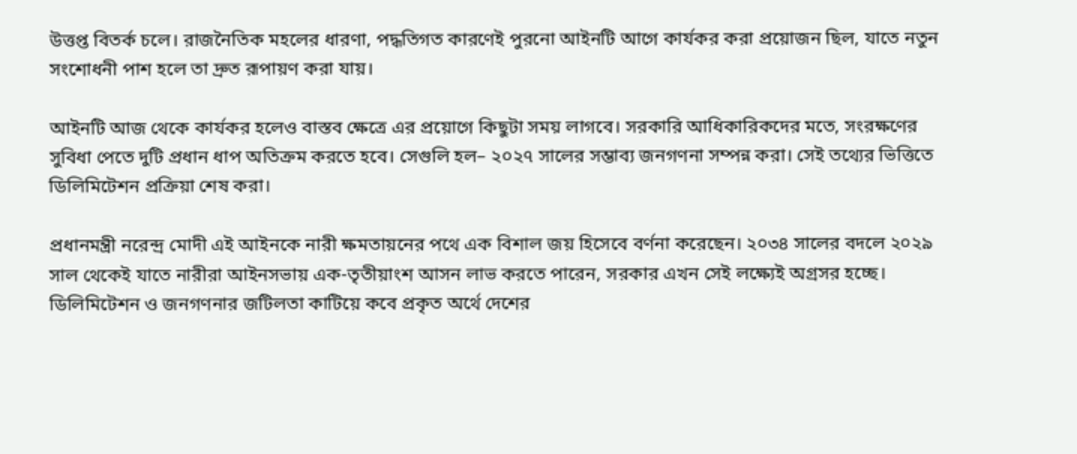উত্তপ্ত বিতর্ক চলে। রাজনৈতিক মহলের ধারণা, পদ্ধতিগত কারণেই পুরনো আইনটি আগে কার্যকর করা প্রয়োজন ছিল, যাতে নতুন সংশোধনী পাশ হলে তা দ্রুত রূপায়ণ করা যায়।

আইনটি আজ থেকে কার্যকর হলেও বাস্তব ক্ষেত্রে এর প্রয়োগে কিছুটা সময় লাগবে। সরকারি আধিকারিকদের মতে, সংরক্ষণের সুবিধা পেতে দুটি প্রধান ধাপ অতিক্রম করতে হবে। সেগুলি হল– ২০২৭ সালের সম্ভাব্য জনগণনা সম্পন্ন করা। সেই তথ্যের ভিত্তিতে ডিলিমিটেশন প্রক্রিয়া শেষ করা।

প্রধানমন্ত্রী নরেন্দ্র মোদী এই আইনকে নারী ক্ষমতায়নের পথে এক বিশাল জয় হিসেবে বর্ণনা করেছেন। ২০৩৪ সালের বদলে ২০২৯ সাল থেকেই যাতে নারীরা আইনসভায় এক-তৃতীয়াংশ আসন লাভ করতে পারেন, সরকার এখন সেই লক্ষ্যেই অগ্রসর হচ্ছে। ডিলিমিটেশন ও জনগণনার জটিলতা কাটিয়ে কবে প্রকৃত অর্থে দেশের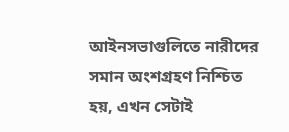আইনসভাগুলিতে নারীদের সমান অংশগ্রহণ নিশ্চিত হয়, এখন সেটাই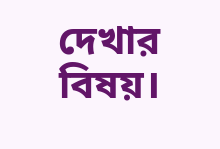দেখার বিষয়।‌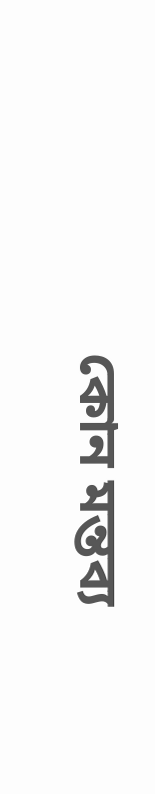কোন মন্তব্য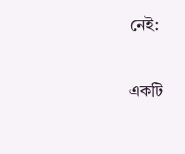নেই:

একটি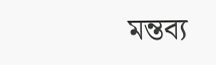মন্তব্য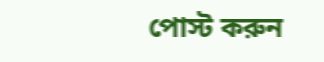পোস্ট করুন